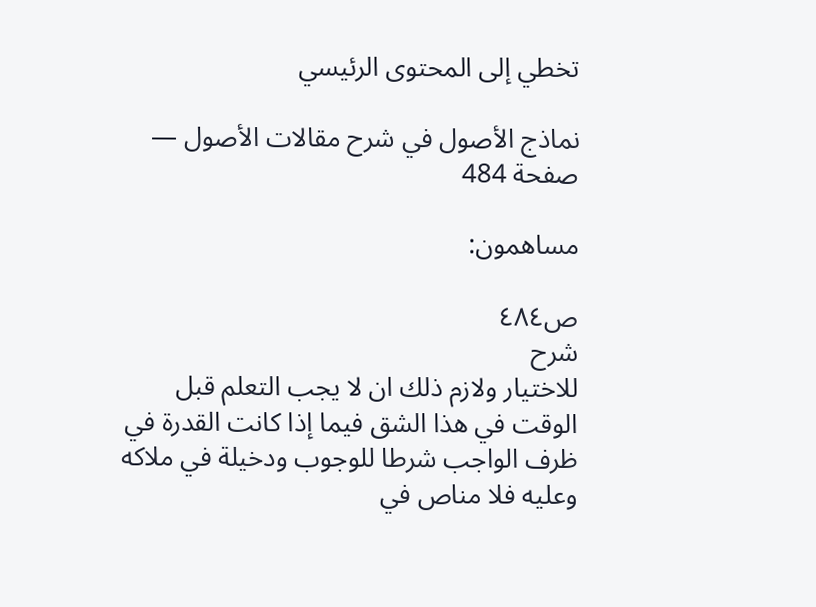تخطي إلى المحتوى الرئيسي

نماذج الأصول في شرح مقالات الأصول — صفحة 484

مساهمون:

ص٤٨٤
شرح
للاختيار ولازم ذلك ان لا يجب التعلم قبل الوقت في هذا الشق فيما إذا كانت القدرة في ظرف الواجب شرطا للوجوب ودخيلة في ملاكه وعليه فلا مناص في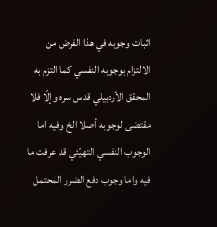اثبات وجوبه في هذا الفرض من الالتزام بوجوبه النفسي كما التزم به المحقق الأردبيلي قدس سره وإلّا فلا مقتضى لوجوبه أصلا الخ وفيه اما الوجوب النفسي التهيّئي قد عرفت ما فيه واما وجوب دفع الضرر المحتمل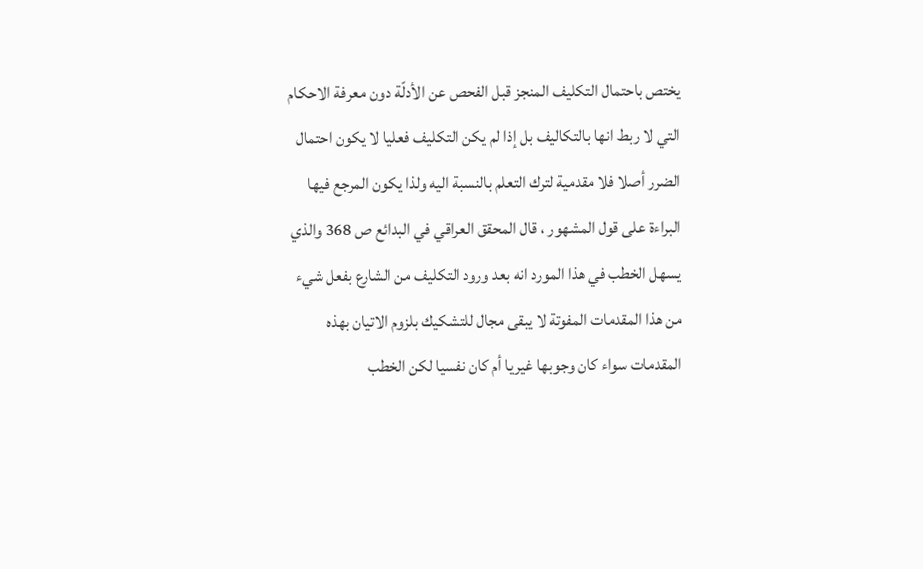يختص باحتمال التكليف المنجز قبل الفحص عن الأدلّة دون معرفة الاحكام التي لا ربط انها بالتكاليف بل إذا لم يكن التكليف فعليا لا يكون احتمال الضرر أصلا فلا مقدمية لترك التعلم بالنسبة اليه ولذا يكون المرجع فيها البراءة على قول المشهور ، قال المحقق العراقي في البدائع ص 368 والذي يسهل الخطب في هذا المورد انه بعد ورود التكليف من الشارع بفعل شيء من هذا المقدمات المفوتة لا يبقى مجال للتشكيك بلزوم الاتيان بهذه المقدمات سواء كان وجوبها غيريا أم كان نفسيا لكن الخطب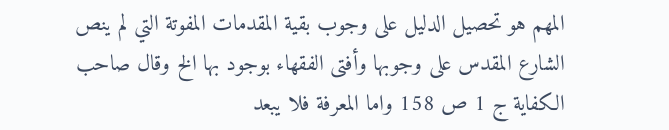المهم هو تحصيل الدليل على وجوب بقية المقدمات المفوتة التي لم ينص الشارع المقدس على وجوبها وأفتى الفقهاء بوجود بها الخ وقال صاحب الكفاية ج 1 ص 158 واما المعرفة فلا يبعد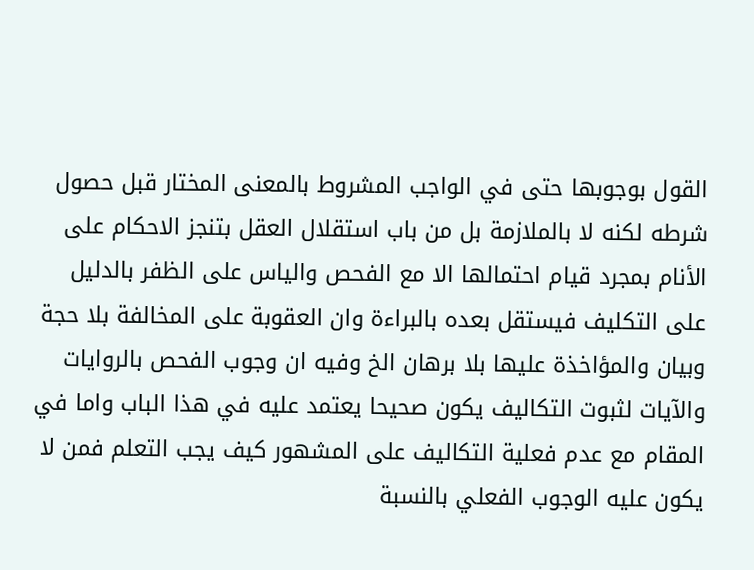القول بوجوبها حتى في الواجب المشروط بالمعنى المختار قبل حصول شرطه لكنه لا بالملازمة بل من باب استقلال العقل بتنجز الاحكام على الأنام بمجرد قيام احتمالها الا مع الفحص والياس على الظفر بالدليل على التكليف فيستقل بعده بالبراءة وان العقوبة على المخالفة بلا حجة وبيان والمؤاخذة عليها بلا برهان الخ وفيه ان وجوب الفحص بالروايات والآيات لثبوت التكاليف يكون صحيحا يعتمد عليه في هذا الباب واما في المقام مع عدم فعلية التكاليف على المشهور كيف يجب التعلم فمن لا يكون عليه الوجوب الفعلي بالنسبة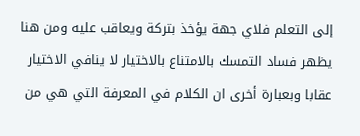إلى التعلم فلاي جهة يؤخذ بتركة ويعاقب عليه ومن هنا يظهر فساد التمسك بالامتناع بالاختيار لا ينافي الاختيار عقابا وبعبارة أخرى ان الكلام في المعرفة التي هي من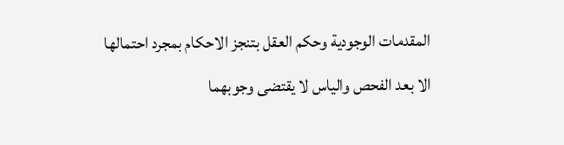المقدمات الوجودية وحكم العقل بتنجز الاحكام بمجرد احتمالها الا بعد الفحص والياس لا يقتضى وجوبهما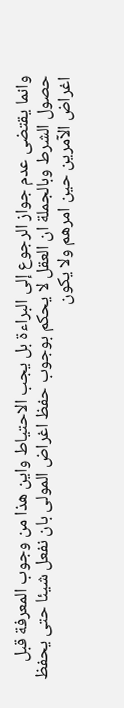وانما يقتضى عدم جواز الرجوع إلى البراءة بل يجب الاحتياط واين هذا من وجوب المعرفة قبل حصول الشرط وبالجملة ان العقل لا يحكم بوجوب حفظ اغراض المولى بان نفعل شيئا حتى يحفظ اغراض الآمرين حين امرهم ولا يكون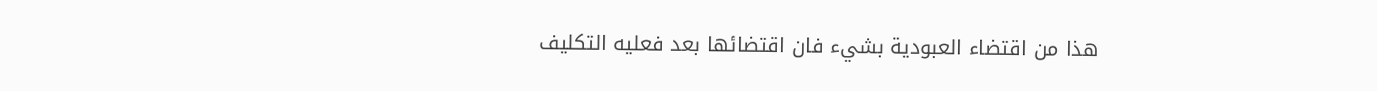هذا من اقتضاء العبودية بشيء فان اقتضائها بعد فعليه التكليف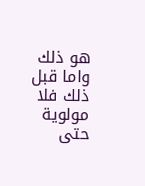هو ذلك واما قبل ذلك فلا مولوية حتى